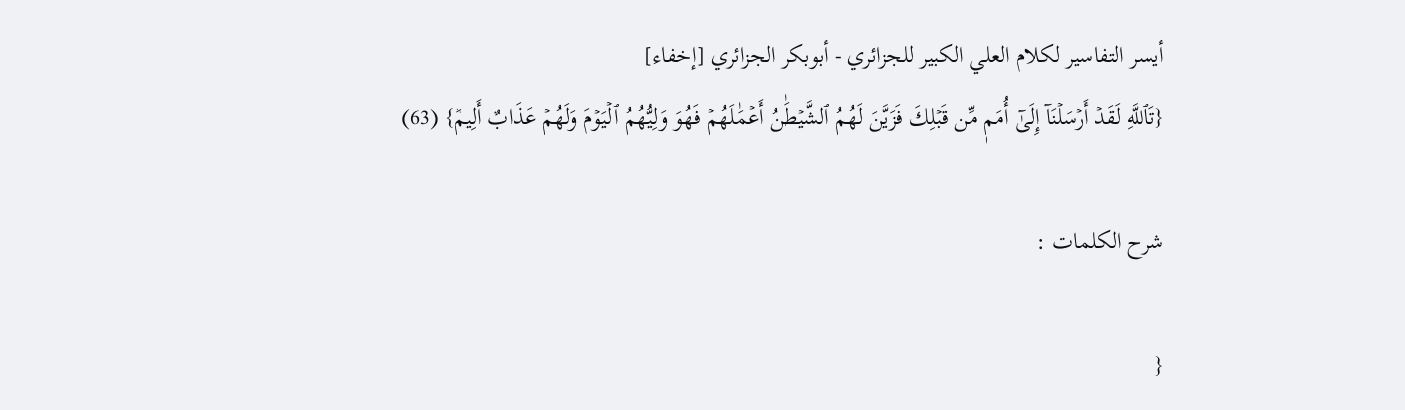أيسر التفاسير لكلام العلي الكبير للجزائري - أبوبكر الجزائري [إخفاء]
{تَٱللَّهِ لَقَدۡ أَرۡسَلۡنَآ إِلَىٰٓ أُمَمٖ مِّن قَبۡلِكَ فَزَيَّنَ لَهُمُ ٱلشَّيۡطَٰنُ أَعۡمَٰلَهُمۡ فَهُوَ وَلِيُّهُمُ ٱلۡيَوۡمَ وَلَهُمۡ عَذَابٌ أَلِيمٞ} (63)

شرح الكلمات :

{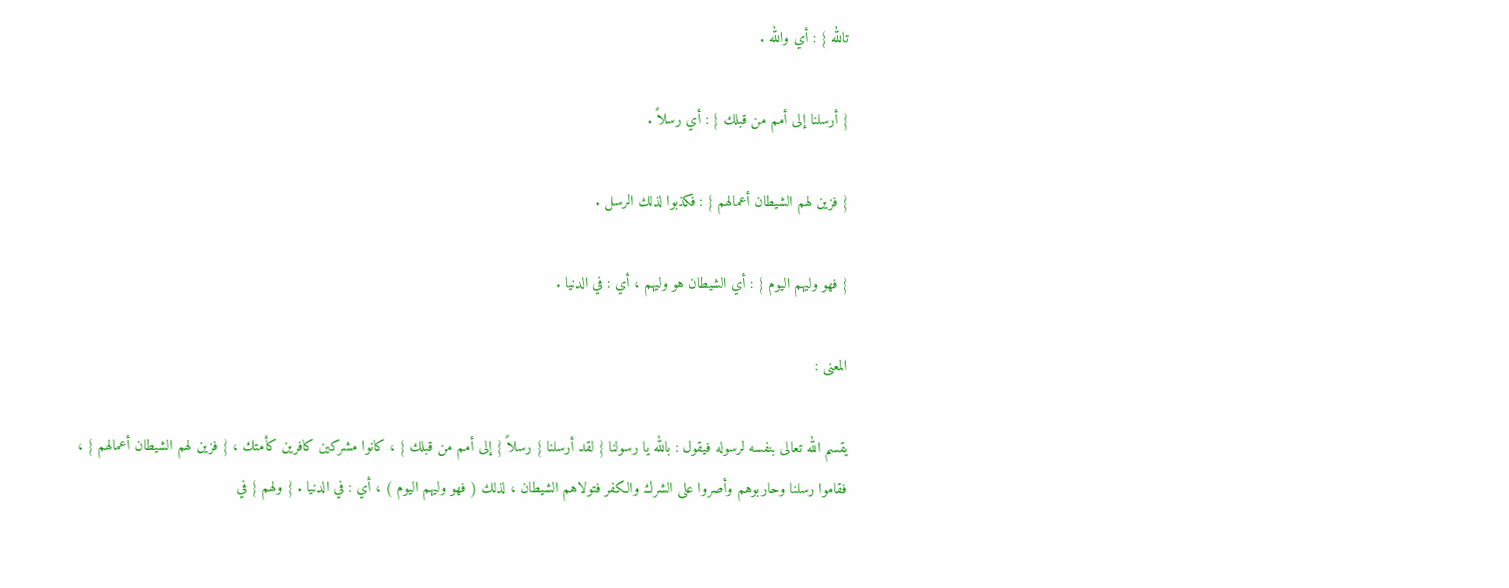تالله } : أي والله .

{ أرسلنا إلى أمم من قبلك } : أي رسلاً .

{ فزين لهم الشيطان أعمالهم } : فكذبوا لذلك الرسل .

{ فهو وليهم اليوم } : أي الشيطان هو وليهم ، أي : في الدنيا .

المعنى :

يقسم الله تعالى بنفسه لرسوله فيقول : بالله يا رسولنا { لقد أرسلنا } رسلاً { إلى أمم من قبلك } ، كانوا مشركين كافرين كأمتك ، { فزين لهم الشيطان أعمالهم } ، فقاموا رسلنا وحاربوهم وأصروا على الشرك والكفر فتولاهم الشيطان ، لذلك ( فهو وليهم اليوم ) ، أي : في الدنيا . { ولهم } في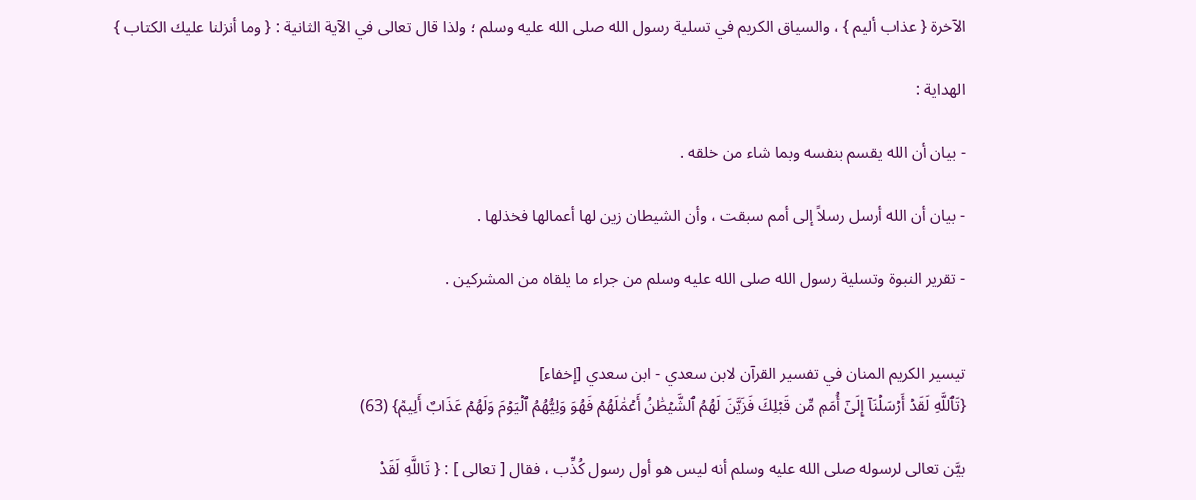الآخرة { عذاب أليم } ، والسياق الكريم في تسلية رسول الله صلى الله عليه وسلم ؛ ولذا قال تعالى في الآية الثانية : { وما أنزلنا عليك الكتاب }

الهداية :

- بيان أن الله يقسم بنفسه وبما شاء من خلقه .

- بيان أن الله أرسل رسلاً إلى أمم سبقت ، وأن الشيطان زين لها أعمالها فخذلها .

- تقرير النبوة وتسلية رسول الله صلى الله عليه وسلم من جراء ما يلقاه من المشركين .


تيسير الكريم المنان في تفسير القرآن لابن سعدي - ابن سعدي [إخفاء]
{تَٱللَّهِ لَقَدۡ أَرۡسَلۡنَآ إِلَىٰٓ أُمَمٖ مِّن قَبۡلِكَ فَزَيَّنَ لَهُمُ ٱلشَّيۡطَٰنُ أَعۡمَٰلَهُمۡ فَهُوَ وَلِيُّهُمُ ٱلۡيَوۡمَ وَلَهُمۡ عَذَابٌ أَلِيمٞ} (63)

بيَّن تعالى لرسوله صلى الله عليه وسلم أنه ليس هو أول رسول كُذِّب ، فقال [ تعالى ] : { تَاللَّهِ لَقَدْ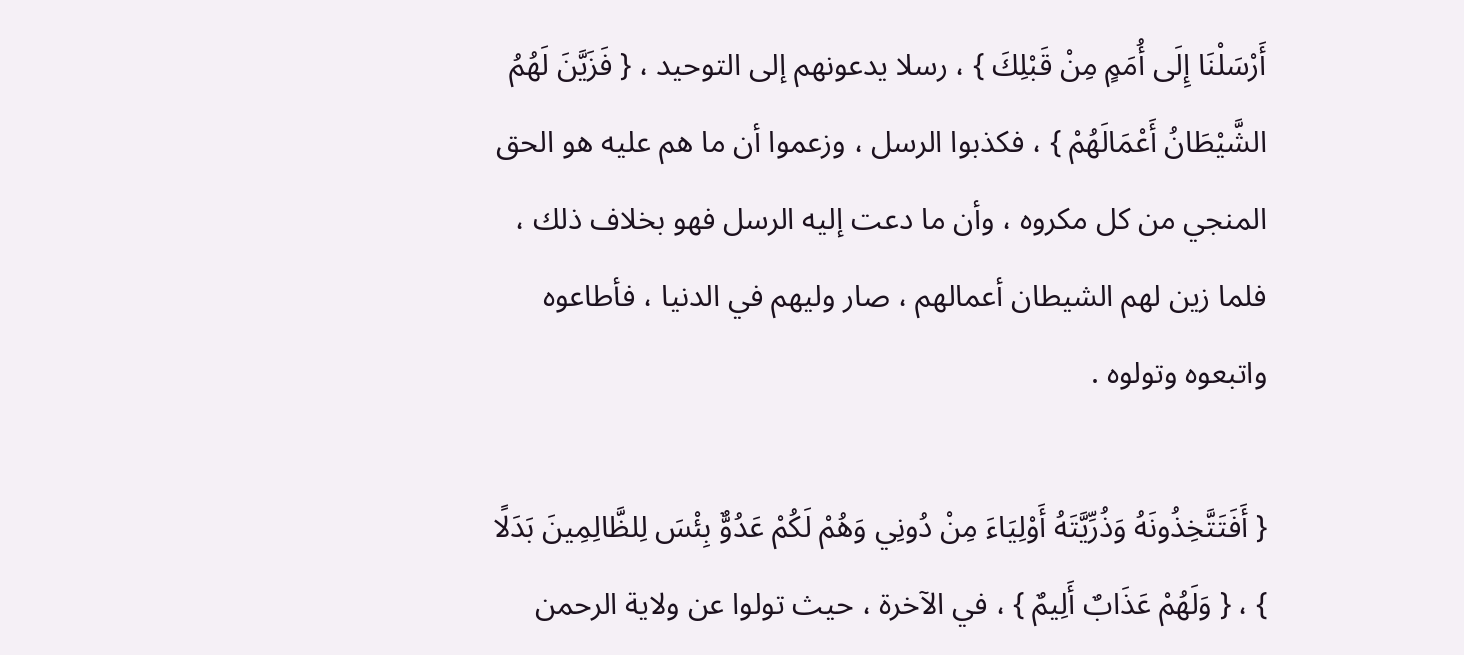أَرْسَلْنَا إِلَى أُمَمٍ مِنْ قَبْلِكَ } ، رسلا يدعونهم إلى التوحيد ، { فَزَيَّنَ لَهُمُ الشَّيْطَانُ أَعْمَالَهُمْ } ، فكذبوا الرسل ، وزعموا أن ما هم عليه هو الحق المنجي من كل مكروه ، وأن ما دعت إليه الرسل فهو بخلاف ذلك ، فلما زين لهم الشيطان أعمالهم ، صار وليهم في الدنيا ، فأطاعوه واتبعوه وتولوه .

{ أَفَتَتَّخِذُونَهُ وَذُرِّيَّتَهُ أَوْلِيَاءَ مِنْ دُونِي وَهُمْ لَكُمْ عَدُوٌّ بِئْسَ لِلظَّالِمِينَ بَدَلًا } ، { وَلَهُمْ عَذَابٌ أَلِيمٌ } ، في الآخرة ، حيث تولوا عن ولاية الرحمن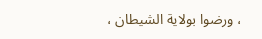، ورضوا بولاية الشيطان ،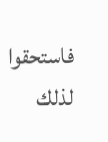فاستحقوا لذلك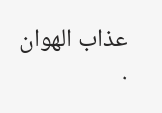عذاب الهوان .